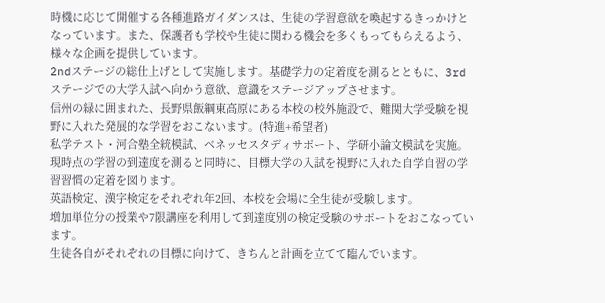時機に応じて開催する各種進路ガイダンスは、生徒の学習意欲を喚起するきっかけとなっています。また、保護者も学校や生徒に関わる機会を多くもってもらえるよう、様々な企画を提供しています。
2ndステージの総仕上げとして実施します。基礎学力の定着度を測るとともに、3rdステージでの大学入試へ向かう意欲、意識をステージアップさせます。
信州の緑に囲まれた、長野県飯綱東高原にある本校の校外施設で、難関大学受験を視野に入れた発展的な学習をおこないます。(特進+希望者)
私学テスト・河合塾全統模試、ベネッセスタディサポート、学研小論文模試を実施。
現時点の学習の到達度を測ると同時に、目標大学の入試を視野に入れた自学自習の学習習慣の定着を図ります。
英語検定、漢字検定をそれぞれ年2回、本校を会場に全生徒が受験します。
増加単位分の授業や7限講座を利用して到達度別の検定受験のサポートをおこなっています。
生徒各自がそれぞれの目標に向けて、きちんと計画を立てて臨んでいます。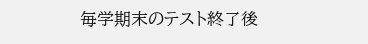毎学期末のテスト終了後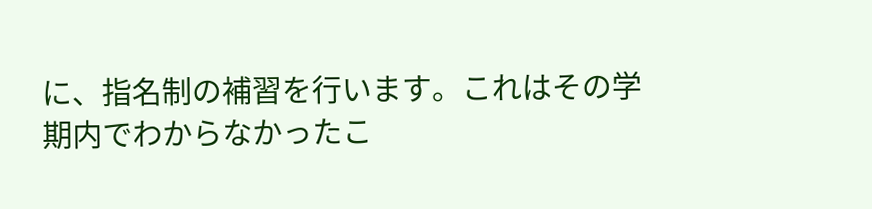に、指名制の補習を行います。これはその学期内でわからなかったこ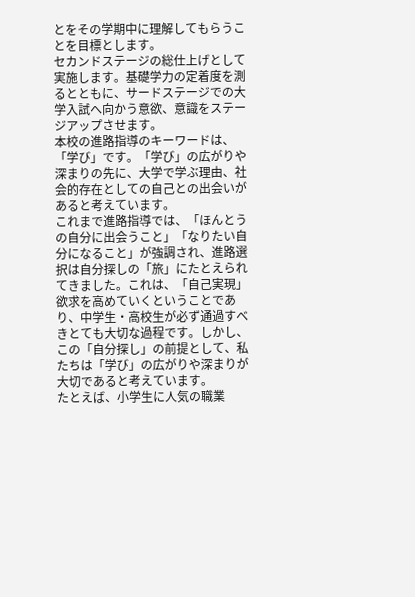とをその学期中に理解してもらうことを目標とします。
セカンドステージの総仕上げとして実施します。基礎学力の定着度を測るとともに、サードステージでの大学入試へ向かう意欲、意識をステージアップさせます。
本校の進路指導のキーワードは、「学び」です。「学び」の広がりや深まりの先に、大学で学ぶ理由、社会的存在としての自己との出会いがあると考えています。
これまで進路指導では、「ほんとうの自分に出会うこと」「なりたい自分になること」が強調され、進路選択は自分探しの「旅」にたとえられてきました。これは、「自己実現」欲求を高めていくということであり、中学生・高校生が必ず通過すべきとても大切な過程です。しかし、この「自分探し」の前提として、私たちは「学び」の広がりや深まりが大切であると考えています。
たとえば、小学生に人気の職業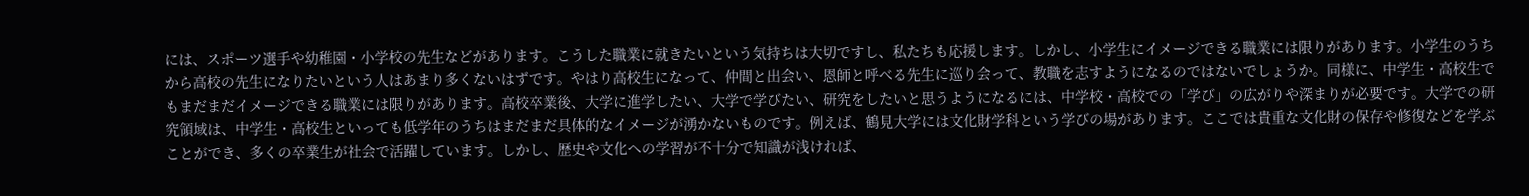には、スポーツ選手や幼稚園・小学校の先生などがあります。こうした職業に就きたいという気持ちは大切ですし、私たちも応援します。しかし、小学生にイメージできる職業には限りがあります。小学生のうちから高校の先生になりたいという人はあまり多くないはずです。やはり高校生になって、仲間と出会い、恩師と呼べる先生に巡り会って、教職を志すようになるのではないでしょうか。同様に、中学生・高校生でもまだまだイメージできる職業には限りがあります。高校卒業後、大学に進学したい、大学で学びたい、研究をしたいと思うようになるには、中学校・高校での「学び」の広がりや深まりが必要です。大学での研究領域は、中学生・高校生といっても低学年のうちはまだまだ具体的なイメージが湧かないものです。例えば、鶴見大学には文化財学科という学びの場があります。ここでは貴重な文化財の保存や修復などを学ぶことができ、多くの卒業生が社会で活躍しています。しかし、歴史や文化への学習が不十分で知識が浅ければ、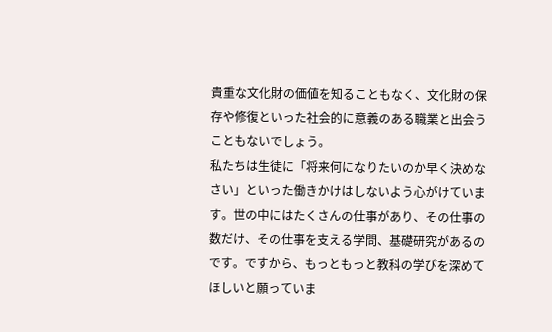貴重な文化財の価値を知ることもなく、文化財の保存や修復といった社会的に意義のある職業と出会うこともないでしょう。
私たちは生徒に「将来何になりたいのか早く決めなさい」といった働きかけはしないよう心がけています。世の中にはたくさんの仕事があり、その仕事の数だけ、その仕事を支える学問、基礎研究があるのです。ですから、もっともっと教科の学びを深めてほしいと願っていま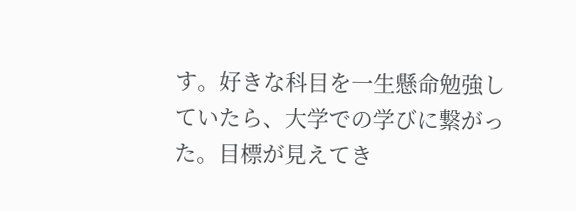す。好きな科目を一生懸命勉強していたら、大学での学びに繋がった。目標が見えてき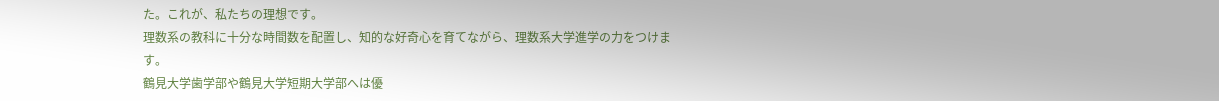た。これが、私たちの理想です。
理数系の教科に十分な時間数を配置し、知的な好奇心を育てながら、理数系大学進学の力をつけます。
鶴見大学歯学部や鶴見大学短期大学部へは優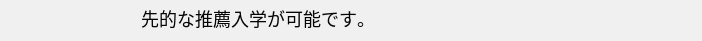先的な推薦入学が可能です。